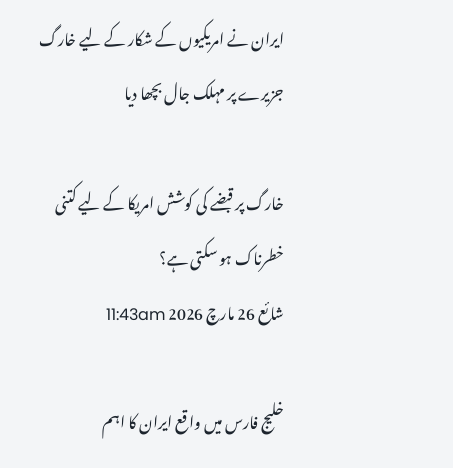ایران نے امریکیوں کے شکار کے لیے خارگ جزیرے پر مہلک جال بچھا دیا

خارگ پر قبضے کی کوشش امریکا کے لیے کتنی خطرناک ہو سکتی ہے؟
شائع 26 مارچ 2026 11:43am

خلیج فارس میں واقع ایران کا اہم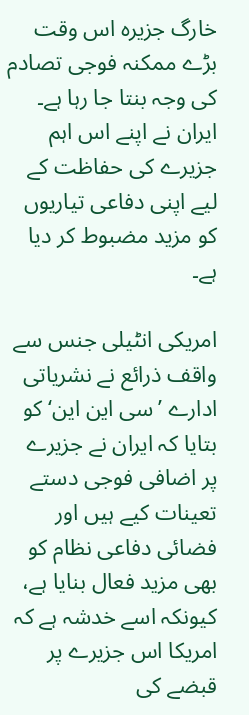خارگ جزیرہ اس وقت بڑے ممکنہ فوجی تصادم کی وجہ بنتا جا رہا ہے۔ ایران نے اپنے اس اہم جزیرے کی حفاظت کے لیے اپنی دفاعی تیاریوں کو مزید مضبوط کر دیا ہے۔

امریکی انٹیلی جنس سے واقف ذرائع نے نشریاتی ادارے ’سی این این‘ کو بتایا کہ ایران نے جزیرے پر اضافی فوجی دستے تعینات کیے ہیں اور فضائی دفاعی نظام کو بھی مزید فعال بنایا ہے، کیونکہ اسے خدشہ ہے کہ امریکا اس جزیرے پر قبضے کی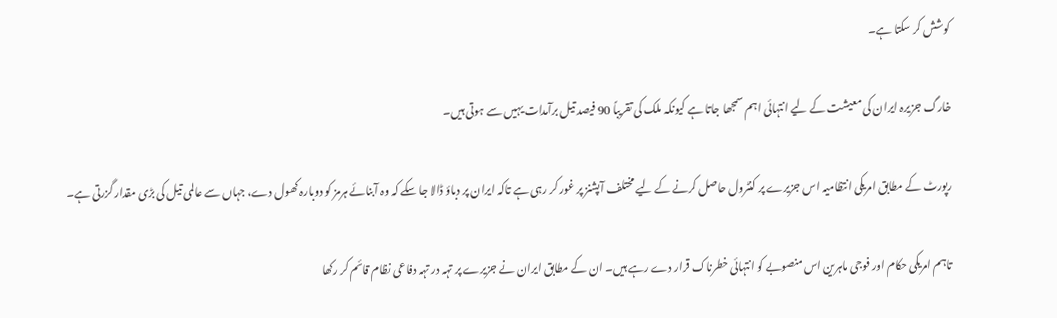کوشش کر سکتا ہے۔

خارگ جزیرہ ایران کی معیشت کے لیے انتہائی اہم سمجھا جاتا ہے کیونکہ ملک کی تقریباً 90 فیصد تیل برآمدات یہیں سے ہوتی ہیں۔

رپورٹ کے مطابق امریکی انتظامیہ اس جزیرے پر کنٹرول حاصل کرنے کے لیے مختلف آپشنز پر غور کر رہی ہے تاکہ ایران پر دباؤ ڈالا جا سکے کہ وہ آبنائے ہرمز کو دوبارہ کھول دے، جہاں سے عالمی تیل کی بڑی مقدار گزرتی ہے۔

تاہم امریکی حکام اور فوجی ماہرین اس منصوبے کو انتہائی خطرناک قرار دے رہے ہیں۔ ان کے مطابق ایران نے جزیرے پر تہہ در تہہ دفاعی نظام قائم کر رکھا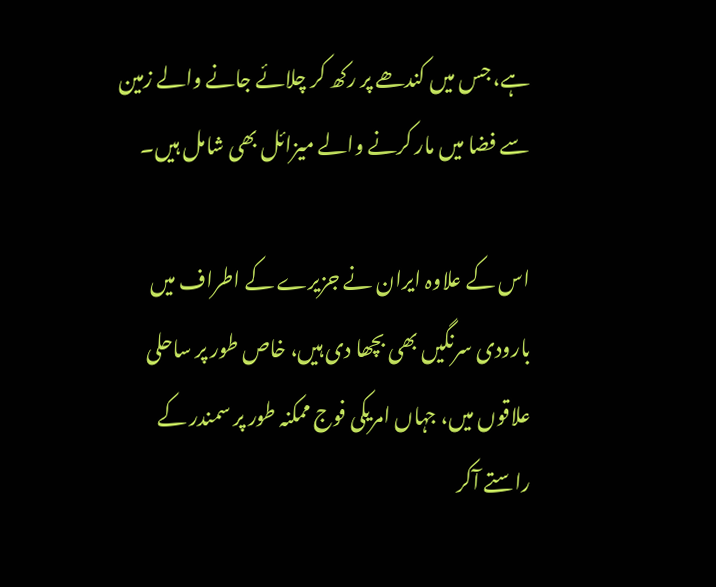ہے، جس میں کندھے پر رکھ کر چلائے جانے والے زمین سے فضا میں مار کرنے والے میزائل بھی شامل ہیں۔

اس کے علاوہ ایران نے جزیرے کے اطراف میں بارودی سرنگیں بھی بچھا دی ہیں، خاص طور پر ساحلی علاقوں میں، جہاں امریکی فوج ممکنہ طور پر سمندر کے راستے آکر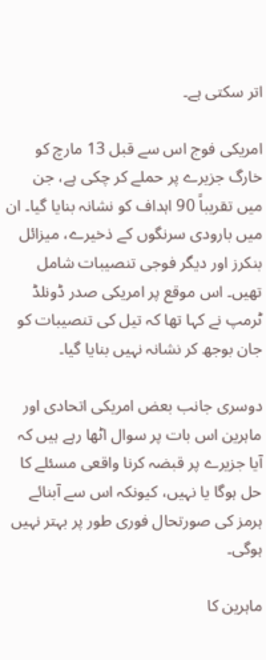اتر سکتی ہے۔

امریکی فوج اس سے قبل 13 مارچ کو خارگ جزیرے پر حملے کر چکی ہے، جن میں تقریباً 90 اہداف کو نشانہ بنایا گیا۔ ان میں بارودی سرنگوں کے ذخیرے، میزائل بنکرز اور دیگر فوجی تنصیبات شامل تھیں۔ اس موقع پر امریکی صدر ڈونلڈ ٹرمپ نے کہا تھا کہ تیل کی تنصیبات کو جان بوجھ کر نشانہ نہیں بنایا گیا۔

دوسری جانب بعض امریکی اتحادی اور ماہرین اس بات پر سوال اٹھا رہے ہیں کہ آیا جزیرے پر قبضہ کرنا واقعی مسئلے کا حل ہوگا یا نہیں، کیونکہ اس سے آبنائے ہرمز کی صورتحال فوری طور پر بہتر نہیں ہوگی۔

ماہرین کا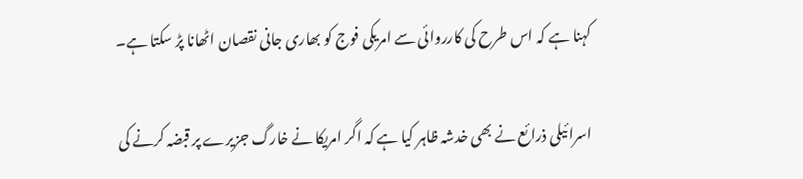کہنا ہے کہ اس طرح کی کارروائی سے امریکی فوج کو بھاری جانی نقصان اٹھانا پڑ سکتا ہے۔

اسرائیلی ذرائع نے بھی خدشہ ظاہر کیا ہے کہ اگر امریکا نے خارگ جزیرے پر قبضہ کرنے کی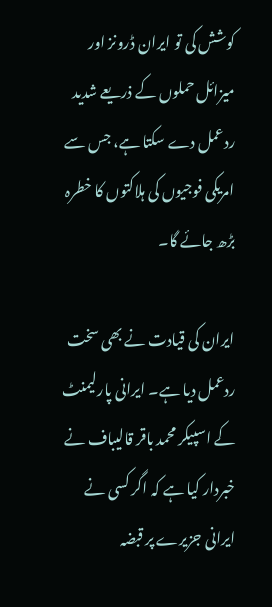کوشش کی تو ایران ڈرونز اور میزائل حملوں کے ذریعے شدید ردعمل دے سکتا ہے، جس سے امریکی فوجیوں کی ہلاکتوں کا خطرہ بڑھ جائے گا۔

ایران کی قیادت نے بھی سخت ردعمل دیا ہے۔ ایرانی پارلیمنٹ کے اسپیکر محمد باقر قالیباف نے خبردار کیا ہے کہ اگر کسی نے ایرانی جزیرے پر قبضہ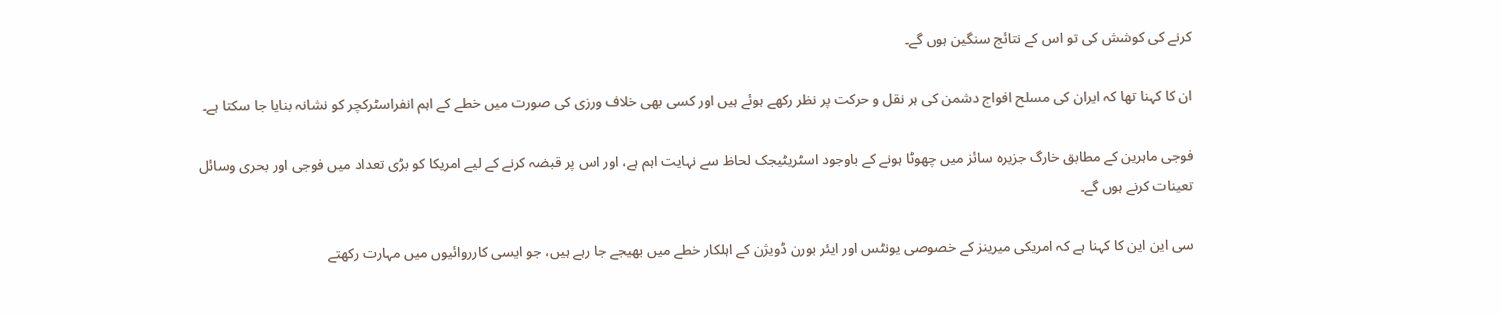کرنے کی کوشش کی تو اس کے نتائج سنگین ہوں گے۔

ان کا کہنا تھا کہ ایران کی مسلح افواج دشمن کی ہر نقل و حرکت پر نظر رکھے ہوئے ہیں اور کسی بھی خلاف ورزی کی صورت میں خطے کے اہم انفراسٹرکچر کو نشانہ بنایا جا سکتا ہے۔

فوجی ماہرین کے مطابق خارگ جزیرہ سائز میں چھوٹا ہونے کے باوجود اسٹریٹیجک لحاظ سے نہایت اہم ہے، اور اس پر قبضہ کرنے کے لیے امریکا کو بڑی تعداد میں فوجی اور بحری وسائل تعینات کرنے ہوں گے۔

سی این این کا کہنا ہے کہ امریکی میرینز کے خصوصی یونٹس اور ایئر بورن ڈویژن کے اہلکار خطے میں بھیجے جا رہے ہیں، جو ایسی کارروائیوں میں مہارت رکھتے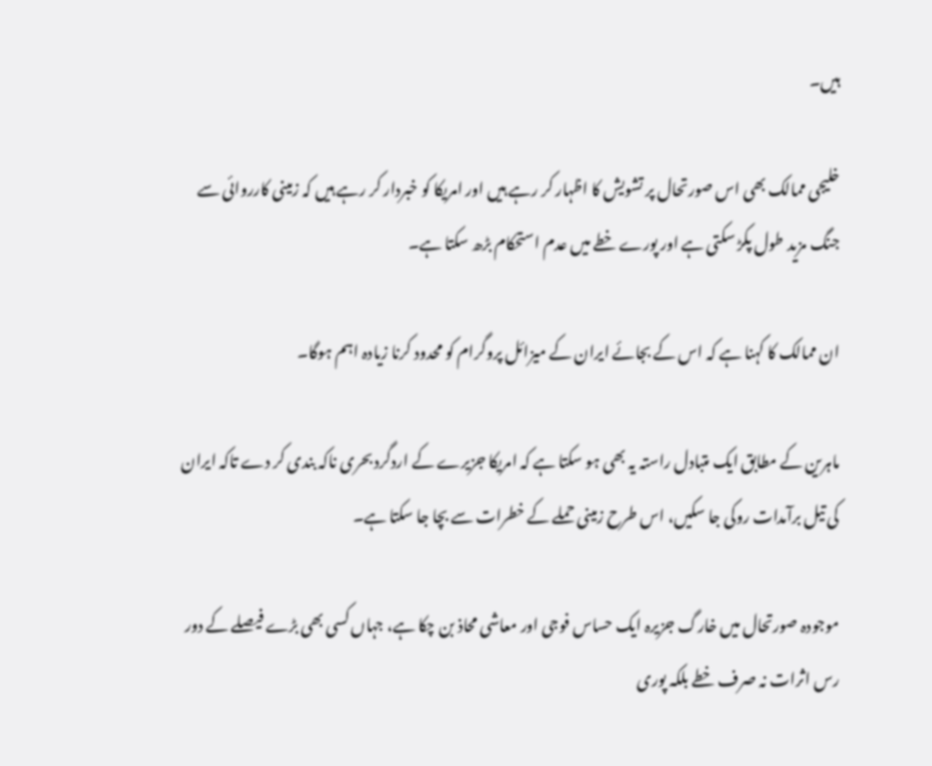ہیں۔

خلیجی ممالک بھی اس صورتحال پر تشویش کا اظہار کر رہے ہیں اور امریکا کو خبردار کر رہے ہیں کہ زمینی کارروائی سے جنگ مزید طول پکڑ سکتی ہے اور پورے خطے میں عدم استحکام بڑھ سکتا ہے۔

ان ممالک کا کہنا ہے کہ اس کے بجائے ایران کے میزائل پروگرام کو محدود کرنا زیادہ اہم ہوگا۔

ماہرین کے مطابق ایک متبادل راستہ یہ بھی ہو سکتا ہے کہ امریکا جزیرے کے اردگرد بحری ناکہ بندی کر دے تاکہ ایران کی تیل برآمدات روکی جا سکیں، اس طرح زمینی حملے کے خطرات سے بچا جا سکتا ہے۔

موجودہ صورتحال میں خارگ جزیرہ ایک حساس فوجی اور معاشی محاذ بن چکا ہے، جہاں کسی بھی بڑے فیصلے کے دور رس اثرات نہ صرف خطے بلکہ پوری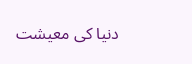دنیا کی معیشت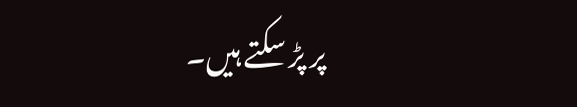پر پڑ سکتے ہیں۔